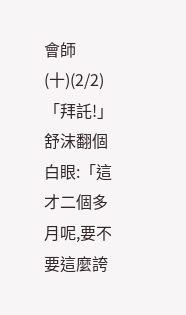會師(十)(2/2)
「拜託!」舒沫翻個白眼:「這才二個多月呢,要不要這麼誇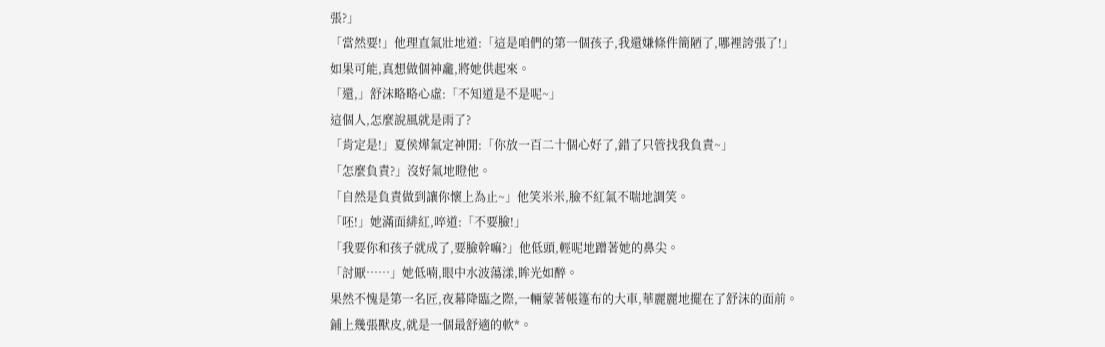張?」
「當然要!」他理直氣壯地道:「這是咱們的第一個孩子,我還嫌條件簡陋了,哪裡誇張了!」
如果可能,真想做個神龕,將她供起來。
「還,」舒沫略略心虛:「不知道是不是呢~」
這個人,怎麼說風就是雨了?
「肯定是!」夏侯燁氣定神閒:「你放一百二十個心好了,錯了只管找我負責~」
「怎麼負責?」沒好氣地瞪他。
「自然是負責做到讓你懷上為止~」他笑米米,臉不紅氣不喘地調笑。
「呸!」她滿面緋紅,啐道:「不要臉!」
「我要你和孩子就成了,要臉幹嘛?」他低頭,輕呢地蹭著她的鼻尖。
「討厭……」她低喃,眼中水波蕩漾,眸光如醉。
果然不愧是第一名匠,夜幕降臨之際,一輛蒙著帳篷布的大車,華麗麗地擺在了舒沫的面前。
鋪上幾張獸皮,就是一個最舒適的軟*。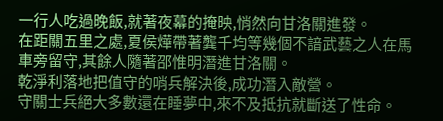一行人吃過晚飯,就著夜幕的掩映,悄然向甘洛關進發。
在距關五里之處,夏侯燁帶著龔千均等幾個不諳武藝之人在馬車旁留守,其餘人隨著邵惟明潛進甘洛關。
乾淨利落地把值守的哨兵解決後,成功潛入敵營。
守關士兵絕大多數還在睡夢中,來不及抵抗就斷送了性命。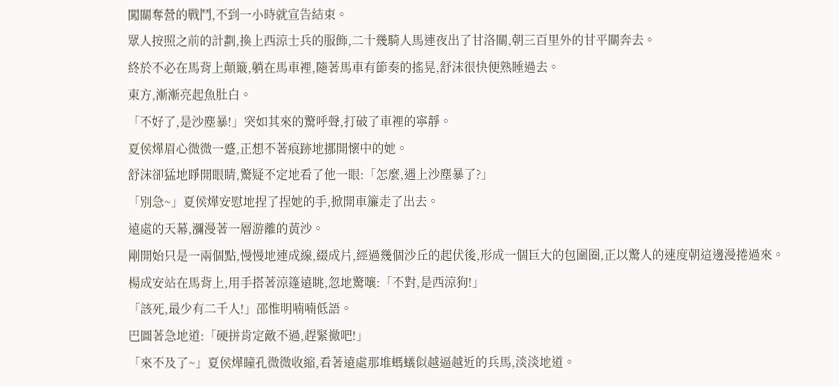闖關奪營的戰鬥,不到一小時就宣告結束。
眾人按照之前的計劃,換上西涼士兵的服飾,二十幾騎人馬連夜出了甘洛關,朝三百里外的甘平關奔去。
終於不必在馬背上顛簸,躺在馬車裡,隨著馬車有節奏的搖晃,舒沫很快便熟睡過去。
東方,漸漸亮起魚肚白。
「不好了,是沙塵暴!」突如其來的驚呼聲,打破了車裡的寧靜。
夏侯燁眉心微微一蹙,正想不著痕跡地挪開懷中的她。
舒沫卻猛地睜開眼睛,驚疑不定地看了他一眼:「怎麼,遇上沙塵暴了?」
「別急~」夏侯燁安慰地捏了捏她的手,掀開車簾走了出去。
遠處的天幕,瀰漫著一層游離的黃沙。
剛開始只是一兩個點,慢慢地連成線,綴成片,經過幾個沙丘的起伏後,形成一個巨大的包圍圈,正以驚人的速度朝這邊漫捲過來。
楊成安站在馬背上,用手搭著涼篷遠眺,忽地驚嚷:「不對,是西涼狗!」
「該死,最少有二千人!」邵惟明喃喃低語。
巴圖著急地道:「硬拼肯定敵不過,趕緊撤吧!」
「來不及了~」夏侯燁瞳孔微微收縮,看著遠處那堆螞蟻似越逼越近的兵馬,淡淡地道。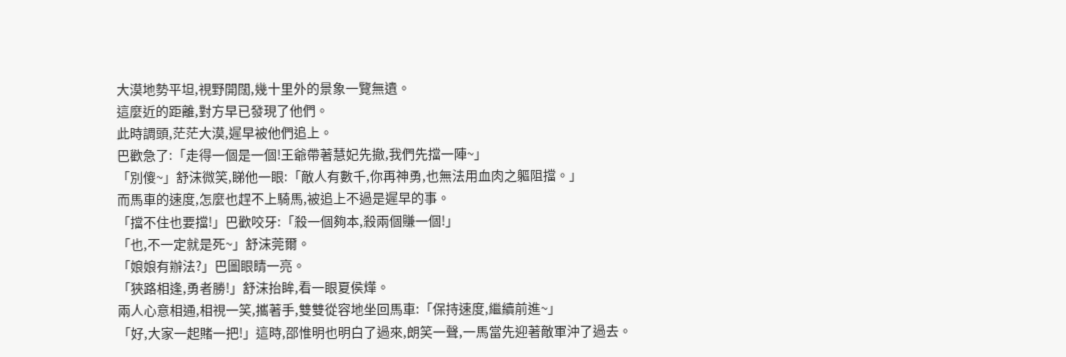大漠地勢平坦,視野開闊,幾十里外的景象一覽無遺。
這麼近的距離,對方早已發現了他們。
此時調頭,茫茫大漠,遲早被他們追上。
巴歡急了:「走得一個是一個!王爺帶著慧妃先撤,我們先擋一陣~」
「別傻~」舒沫微笑,睇他一眼:「敵人有數千,你再神勇,也無法用血肉之軀阻擋。」
而馬車的速度,怎麼也趕不上騎馬,被追上不過是遲早的事。
「擋不住也要擋!」巴歡咬牙:「殺一個夠本,殺兩個賺一個!」
「也,不一定就是死~」舒沫莞爾。
「娘娘有辦法?」巴圖眼睛一亮。
「狹路相逢,勇者勝!」舒沫抬眸,看一眼夏侯燁。
兩人心意相通,相視一笑,攜著手,雙雙從容地坐回馬車:「保持速度,繼續前進~」
「好,大家一起賭一把!」這時,邵惟明也明白了過來,朗笑一聲,一馬當先迎著敵軍沖了過去。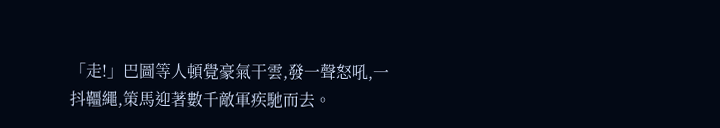「走!」巴圖等人頓覺豪氣干雲,發一聲怒吼,一抖韁繩,策馬迎著數千敵軍疾馳而去。